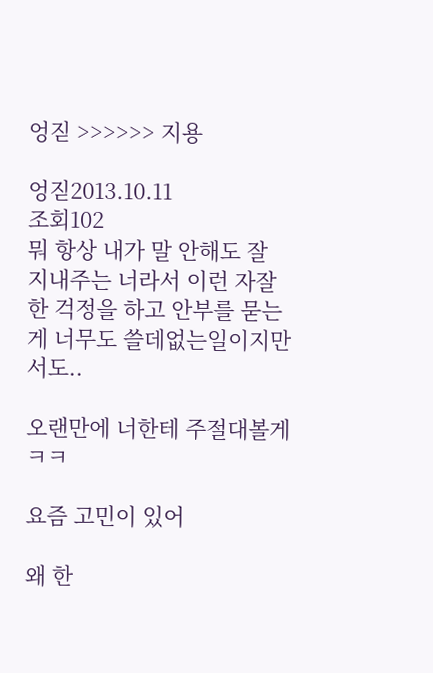엉짇 >>>>>> 지용

엉짇2013.10.11
조회102
뭐 항상 내가 말 안해도 잘 지내주는 너라서 이런 자잘한 걱정을 하고 안부를 묻는게 너무도 쓸데없는일이지만서도..

오랜만에 너한테 주절대볼게 ㅋㅋ

요즘 고민이 있어

왜 한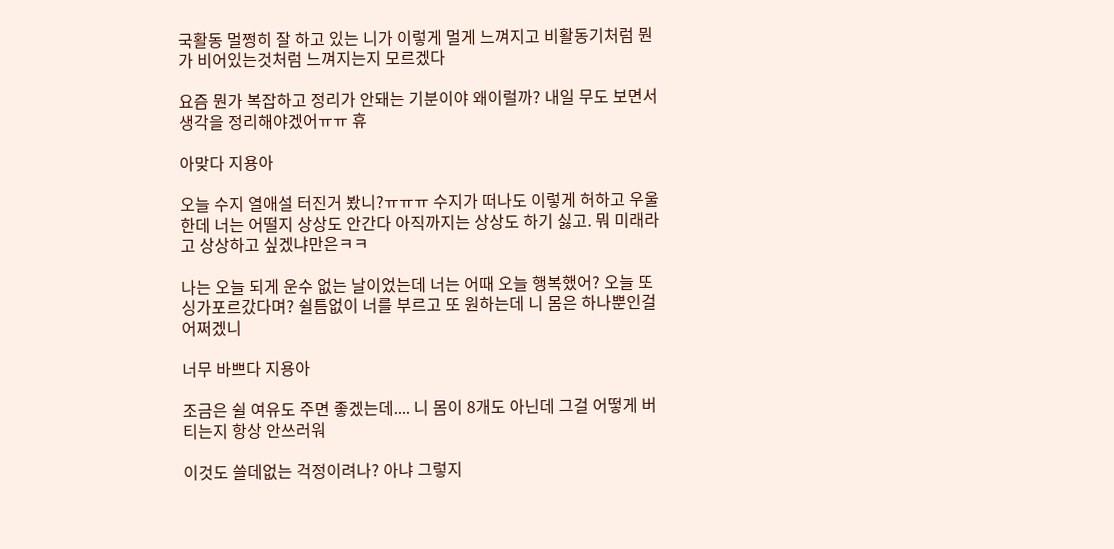국활동 멀쩡히 잘 하고 있는 니가 이렇게 멀게 느껴지고 비활동기처럼 뭔가 비어있는것처럼 느껴지는지 모르겠다

요즘 뭔가 복잡하고 정리가 안돼는 기분이야 왜이럴까? 내일 무도 보면서 생각을 정리해야겠어ㅠㅠ 휴

아맞다 지용아

오늘 수지 열애설 터진거 봤니?ㅠㅠㅠ 수지가 떠나도 이렇게 허하고 우울한데 너는 어떨지 상상도 안간다 아직까지는 상상도 하기 싫고. 뭐 미래라고 상상하고 싶겠냐만은ㅋㅋ

나는 오늘 되게 운수 없는 날이었는데 너는 어때 오늘 행복했어? 오늘 또 싱가포르갔다며? 쉴틈없이 너를 부르고 또 원하는데 니 몸은 하나뿐인걸 어쩌겠니

너무 바쁘다 지용아

조금은 쉴 여유도 주면 좋겠는데.... 니 몸이 8개도 아닌데 그걸 어떻게 버티는지 항상 안쓰러워

이것도 쓸데없는 걱정이려나? 아냐 그렇지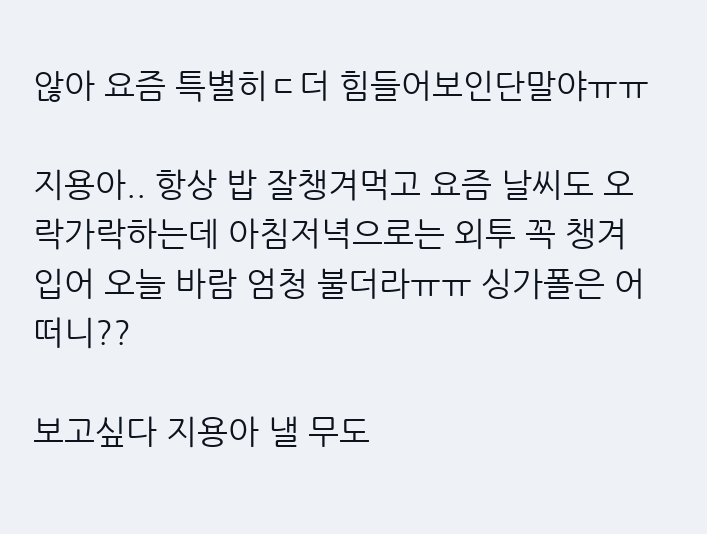않아 요즘 특별히ㄷ더 힘들어보인단말야ㅠㅠ

지용아.. 항상 밥 잘챙겨먹고 요즘 날씨도 오락가락하는데 아침저녁으로는 외투 꼭 챙겨입어 오늘 바람 엄청 불더라ㅠㅠ 싱가폴은 어떠니??

보고싶다 지용아 낼 무도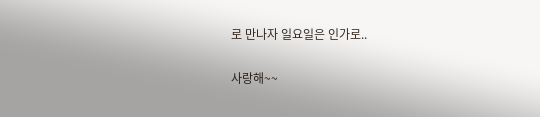로 만나자 일요일은 인가로..

사랑해~~